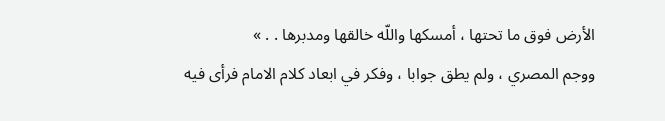الأرض فوق ما تحتها ، أمسكها واللّه خالقها ومدبرها . . »
ووجم المصري ، ولم يطق جوابا ، وفكر في ابعاد كلام الامام فرأى فيه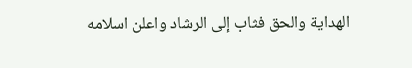الهداية والحق فثاب إلى الرشاد واعلن اسلامه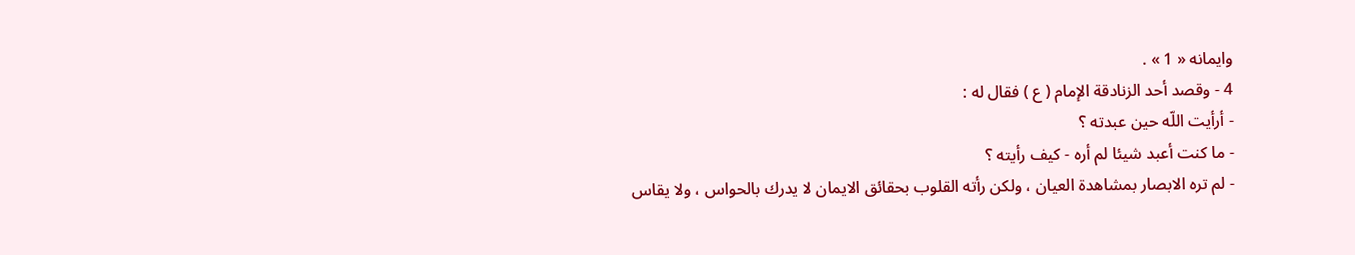وايمانه « 1 » .
4 - وقصد أحد الزنادقة الإمام ( ع ) فقال له :
- أرأيت اللّه حين عبدته ؟
- ما كنت أعبد شيئا لم أره - كيف رأيته ؟
- لم تره الابصار بمشاهدة العيان ، ولكن رأته القلوب بحقائق الايمان لا يدرك بالحواس ، ولا يقاس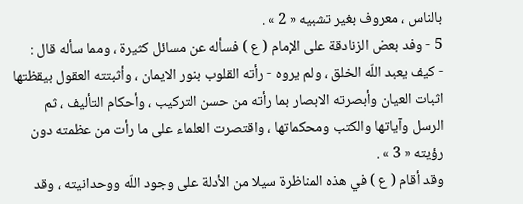بالناس ، معروف بغير تشبيه « 2 » .
5 - وفد بعض الزنادقة على الإمام ( ع ) فسأله عن مسائل كثيرة ، ومما سأله قال :
- كيف يعبد اللّه الخلق ، ولم يروه - رأته القلوب بنور الايمان ، وأثبتته العقول بيقظتها اثبات العيان وأبصرته الابصار بما رأته من حسن التركيب ، وأحكام التأليف ، ثم الرسل وآياتها والكتب ومحكماتها ، واقتصرت العلماء على ما رأت من عظمته دون رؤيته « 3 » .
وقد أقام ( ع ) في هذه المناظرة سيلا من الأدلة على وجود اللّه ووحدانيته ، وقد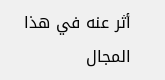أثر عنه في هذا المجال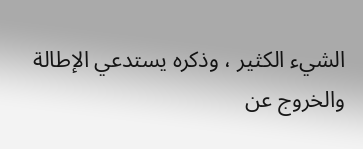الشيء الكثير ، وذكره يستدعي الإطالة والخروج عن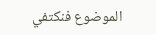الموضوع فنكتفي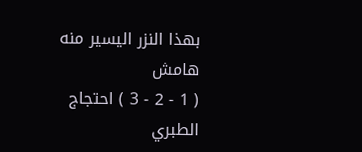بهذا النزر اليسير منه
هامش
( 1 - 2 - 3 ) احتجاج الطبري